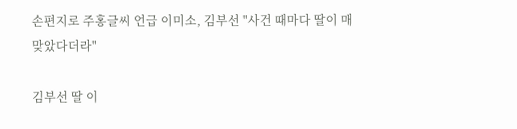손편지로 주홍글씨 언급 이미소, 김부선 "사건 때마다 딸이 매 맞았다더라"

김부선 딸 이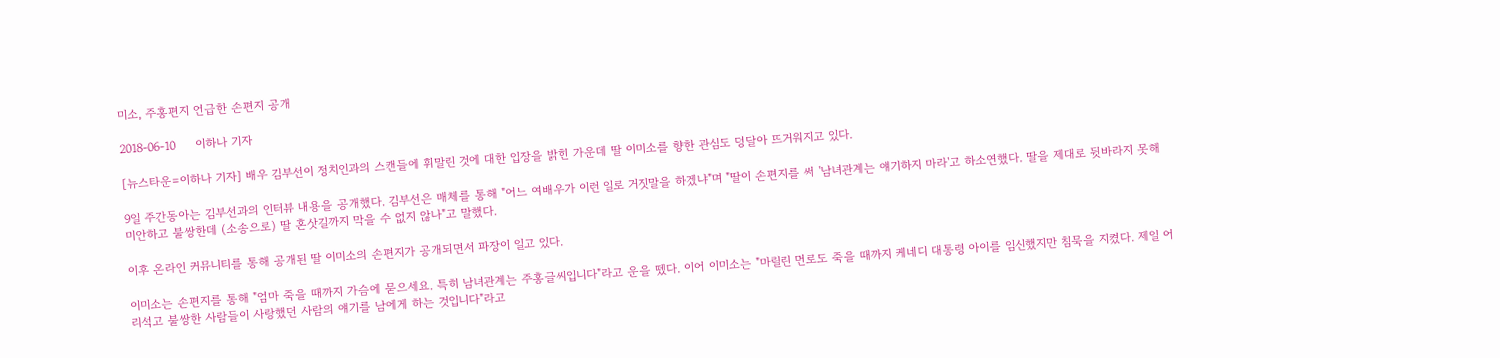미소, 주홍편지 언급한 손편지 공개

2018-06-10     이하나 기자

[뉴스타운=이하나 기자] 배우 김부선이 정치인과의 스캔들에 휘말린 것에 대한 입장을 밝힌 가운데 딸 이미소를 향한 관심도 덩달아 뜨거워지고 있다.

9일 주간동아는 김부선과의 인터뷰 내용을 공개했다. 김부선은 매체를 통해 "어느 여배우가 이런 일로 거짓말을 하겠냐"며 "딸이 손편지를 써 '남녀관계는 얘기하지 마라'고 하소연했다. 딸을 제대로 뒷바라지 못해 미안하고 불쌍한데 (소송으로) 딸 혼삿길까지 막을 수 없지 않나"고 말했다.

이후 온라인 커뮤니티를 통해 공개된 딸 이미소의 손편지가 공개되면서 파장이 일고 있다.

이미소는 손편지를 통해 "엄마 죽을 때까지 가슴에 묻으세요. 특히 남녀관계는 주홍글씨입니다"라고 운을 뗐다. 이어 이미소는 "마릴린 먼로도 죽을 때까지 케네디 대통령 아이를 임신했지만 침묵을 지켰다. 제일 어리석고 불쌍한 사람들이 사랑했던 사람의 얘기를 남에게 하는 것입니다"라고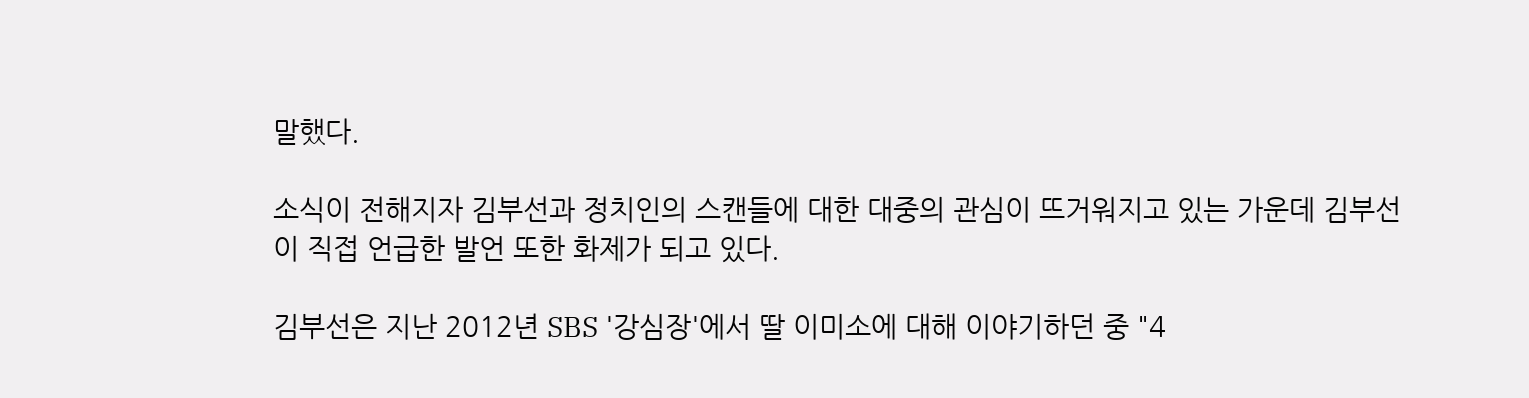말했다.

소식이 전해지자 김부선과 정치인의 스캔들에 대한 대중의 관심이 뜨거워지고 있는 가운데 김부선이 직접 언급한 발언 또한 화제가 되고 있다.

김부선은 지난 2012년 SBS '강심장'에서 딸 이미소에 대해 이야기하던 중 "4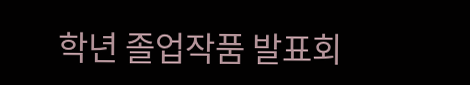학년 졸업작품 발표회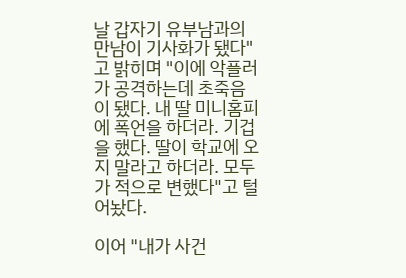날 갑자기 유부남과의 만남이 기사화가 됐다"고 밝히며 "이에 악플러가 공격하는데 초죽음이 됐다. 내 딸 미니홈피에 폭언을 하더라. 기겁을 했다. 딸이 학교에 오지 말라고 하더라. 모두가 적으로 변했다"고 털어놨다.

이어 "내가 사건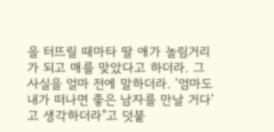을 터뜨릴 때마타 딸 애가 놀림거리가 되고 매를 맞았다고 하더라. 그 사실을 얼마 전에 말하더라. '엄마도 내가 떠나면 좋은 남자를 만날 거다'고 생각하더라"고 덧붙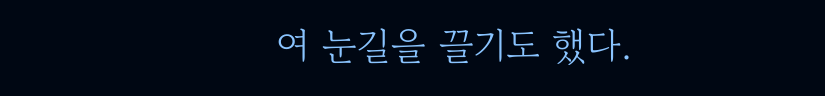여 눈길을 끌기도 했다.